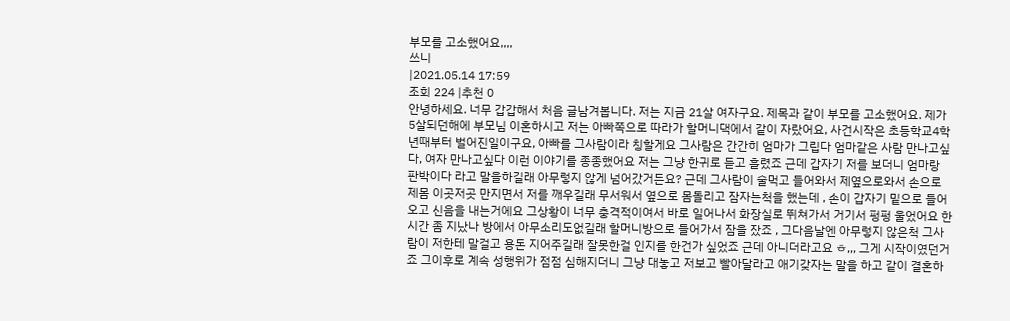부모를 고소했어요,,,,
쓰니
|2021.05.14 17:59
조회 224 |추천 0
안녕하세요. 너무 갑갑해서 처음 글남겨봅니다. 저는 지금 21살 여자구요. 제목과 같이 부모를 고소했어요. 제가 5살되던해에 부모님 이혼하시고 저는 아빠쪽으로 따라가 할머니댁에서 같이 자랐어요, 사건시작은 초등학교4학년때부터 벌어진일이구요, 아빠를 그사람이라 칭할게요 그사람은 간간히 엄마가 그립다 엄마같은 사람 만나고싶다, 여자 만나고싶다 이런 이야기를 종종했어요 저는 그냥 한귀로 듣고 흘렸죠 근데 갑자기 저를 보더니 엄마랑 판박이다 라고 말을하길래 아무렇지 않게 넘어갔거든요? 근데 그사람이 술먹고 들어와서 제옆으로와서 손으로 제몸 이곳저곳 만지면서 저를 깨우길래 무서워서 옆으로 몸돌리고 잠자는척을 했는데 , 손이 갑자기 밑으로 들어오고 신음을 내는거에요 그상황이 너무 충격적이여서 바로 일어나서 화장실로 뛰쳐가서 거기서 펑펑 울었어요 한시간 좀 지났나 방에서 아무소리도없길래 할머니방으로 들어가서 잠을 잤죠 , 그다음날엔 아무렇지 않은척 그사람이 저한테 말걸고 용돈 지어주길래 잘못한걸 인지를 한건가 싶었죠 근데 아니더라고요 ㅎ,,, 그게 시작이였던거죠 그이후로 계속 성행위가 점점 심해지더니 그냥 대놓고 저보고 빨아달라고 애기갖자는 말을 하고 같이 결혼하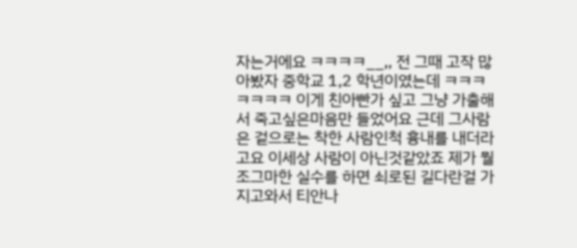자는거에요 ㅋㅋㅋㅋ__,, 전 그때 고작 많아봤자 중학교 1,2 학년이였는데 ㅋㅋㅋㅋㅋㅋㅋ 이게 친아빤가 싶고 그냥 가출해서 죽고싶은마음만 들었어요 근데 그사람은 겉으로는 착한 사람인척 흉내를 내더라고요 이세상 사람이 아닌것같았죠 제가 뭘 조그마한 실수를 하면 쇠로된 길다란걸 가지고와서 티안나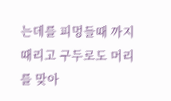는데를 피멍들때 까지 때리고 구두로도 머리를 맞아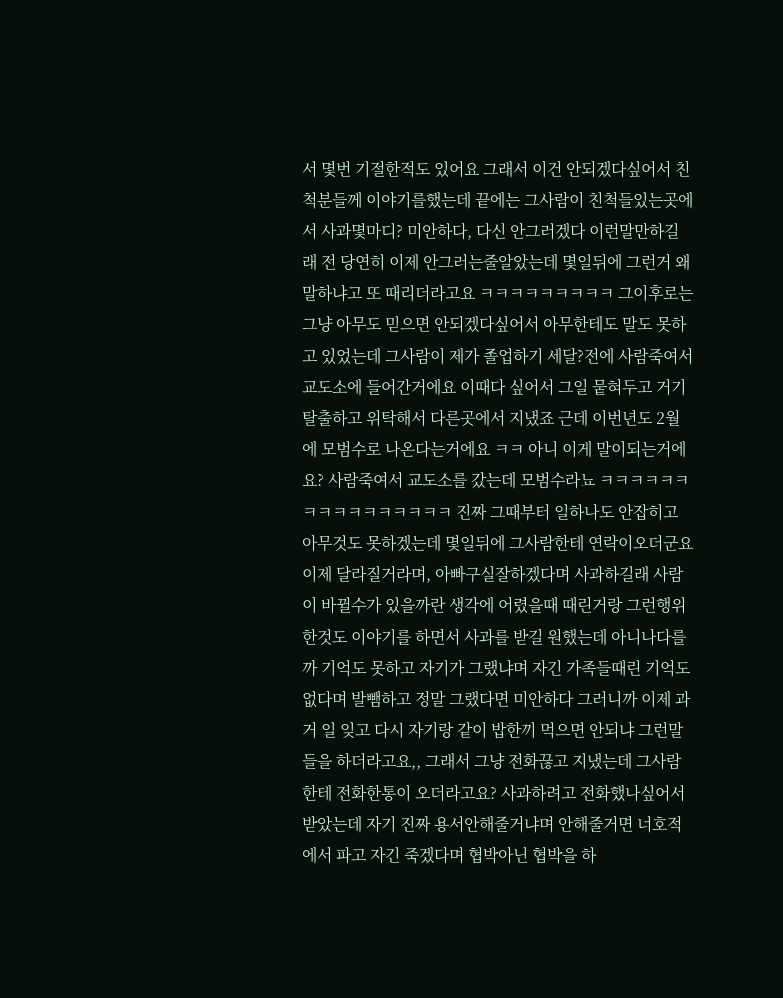서 몇번 기절한적도 있어요 그래서 이건 안되겠다싶어서 친척분들께 이야기를했는데 끝에는 그사람이 친척들있는곳에서 사과몇마디? 미안하다, 다신 안그러겠다 이런말만하길래 전 당연히 이제 안그러는줄알았는데 몇일뒤에 그런거 왜말하냐고 또 때리더라고요 ㅋㅋㅋㅋㅋㅋㅋㅋㅋ 그이후로는 그냥 아무도 믿으면 안되겠다싶어서 아무한테도 말도 못하고 있었는데 그사람이 제가 졸업하기 세달?전에 사람죽여서 교도소에 들어간거에요 이때다 싶어서 그일 뭍혀두고 거기 탈출하고 위탁해서 다른곳에서 지냈죠 근데 이번년도 2월에 모범수로 나온다는거에요 ㅋㅋ 아니 이게 말이되는거에요? 사람죽여서 교도소를 갔는데 모범수라뇨 ㅋㅋㅋㅋㅋㅋㅋㅋㅋㅋㅋㅋㅋㅋㅋㅋ 진짜 그때부터 일하나도 안잡히고 아무것도 못하겠는데 몇일뒤에 그사람한테 연락이오더군요 이제 달라질거라며, 아빠구실잘하겠다며 사과하길래 사람이 바뀔수가 있을까란 생각에 어렸을때 때린거랑 그런행위한것도 이야기를 하면서 사과를 받길 원했는데 아니나다를까 기억도 못하고 자기가 그랬냐며 자긴 가족들때린 기억도없다며 발뺌하고 정말 그랬다면 미안하다 그러니까 이제 과거 일 잊고 다시 자기랑 같이 밥한끼 먹으면 안되냐 그런말들을 하더라고요,, 그래서 그냥 전화끊고 지냈는데 그사람한테 전화한통이 오더라고요? 사과하려고 전화했나싶어서 받았는데 자기 진짜 용서안해줄거냐며 안해줄거면 너호적에서 파고 자긴 죽겠다며 협박아닌 협박을 하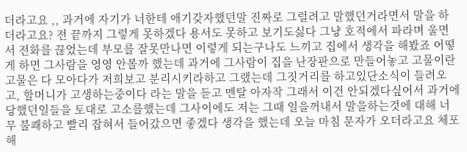더라고요 ,, 과거에 자기가 너한테 애기갖자했던말 진짜로 그럴려고 말했던거라면서 말을 하더라고요? 전 끝까지 그렇게 못하겠다 용서도 못하고 보기도싫다 그냥 호적에서 파라며 울면서 전화를 끊었는데 부모를 잘못만나면 이렇게 되는구나도 느끼고 집에서 생각을 해봤죠 어떻게 하면 그사람을 영영 안볼까 했는데 과거에 그사람이 집을 난장판으로 만들어놓고 고물이란고물은 다 모아다가 저희보고 분리시키라하고 그랬는데 그짓거리를 하고있단소식이 들려오고, 할머니가 고생하는중이다 라는 말을 듣고 멘탈 아자작 그래서 이건 안되겠다싶어서 과거에 당했던일들을 토대로 고소를했는데 그사이에도 저는 그때 일을꺼내서 말을하는것에 대해 너무 불쾌하고 빨리 잡혀서 들어갔으면 좋겠다 생각을 했는데 오늘 마침 문자가 오더라고요 체포해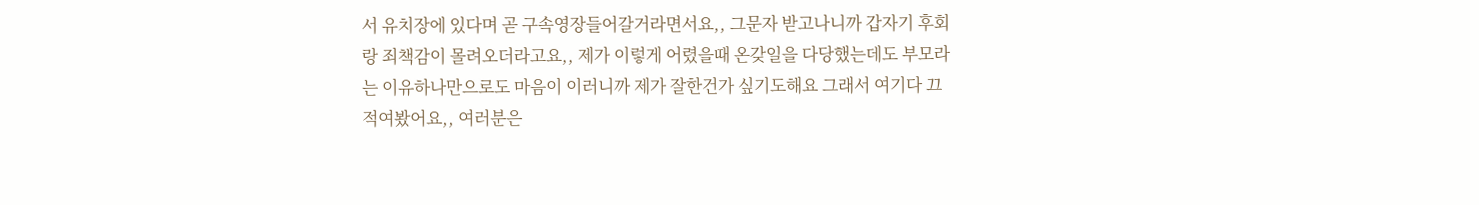서 유치장에 있다며 곧 구속영장들어갈거라면서요,, 그문자 받고나니까 갑자기 후회랑 죄책감이 몰려오더라고요,, 제가 이렇게 어렸을때 온갖일을 다당했는데도 부모라는 이유하나만으로도 마음이 이러니까 제가 잘한건가 싶기도해요 그래서 여기다 끄적여봤어요,, 여러분은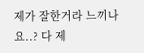제가 잘한거라 느끼나요..? 다 제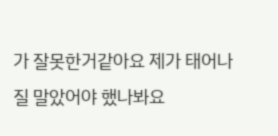가 잘못한거같아요 제가 태어나질 말았어야 했나봐요